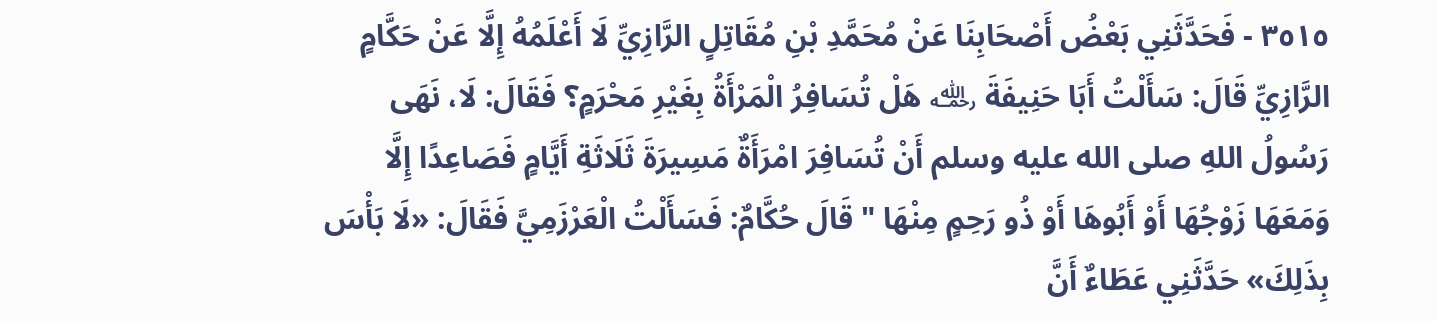٣٥١٥ - فَحَدَّثَنِي بَعْضُ أَصْحَابِنَا عَنْ مُحَمَّدِ بْنِ مُقَاتِلٍ الرَّازِيِّ لَا أَعْلَمُهُ إِلَّا عَنْ حَكَّامٍ الرَّازِيِّ قَالَ: سَأَلْتُ أَبَا حَنِيفَةَ ﵀ هَلْ تُسَافِرُ الْمَرْأَةُ بِغَيْرِ مَحْرَمٍ؟ فَقَالَ: لَا، نَهَى رَسُولُ اللهِ صلى الله عليه وسلم أَنْ تُسَافِرَ امْرَأَةٌ مَسِيرَةَ ثَلَاثَةِ أَيَّامٍ فَصَاعِدًا إِلَّا وَمَعَهَا زَوْجُهَا أَوْ أَبُوهَا أَوْ ذُو رَحِمٍ مِنْهَا " قَالَ حُكَّامٌ: فَسَأَلْتُ الْعَرْزَمِيَّ فَقَالَ: «لَا بَأْسَ بِذَلِكَ» حَدَّثَنِي عَطَاءٌ أَنَّ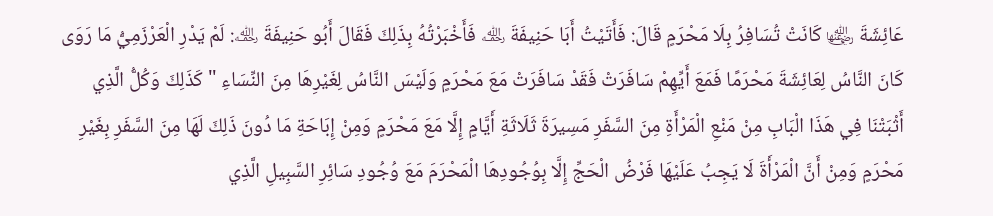عَائِشَةَ ﵂ كَانَتْ تُسَافِرُ بِلَا مَحْرَمٍ قَالَ: فَأَتَيْتُ أَبَا حَنِيفَةَ ﵀ فَأَخْبَرْتُهُ بِذَلِكَ فَقَالَ أَبُو حَنِيفَةَ ﵀: لَمْ يَدْرِ الْعَرْزَمِيُّ مَا رَوَى كَانَ النَّاسُ لِعَائِشَةَ مَحْرَمًا فَمَعَ أَيِّهِمْ سَافَرَتْ فَقَدْ سَافَرَتْ مَعَ مَحْرَمٍ وَلَيْسَ النَّاسُ لِغَيْرِهَا مِنَ النِّسَاءِ " كَذَلِكَ وَكُلُّ الَّذِي أَثْبَتْنَا فِي هَذَا الْبَابِ مِنْ مَنْعِ الْمَرْأَةِ مِنَ السَّفَرِ مَسِيرَةَ ثَلَاثَةِ أَيَّامٍ إِلَّا مَعَ مَحْرَمٍ وَمِنْ إِبَاحَةِ مَا دُونَ ذَلِكَ لَهَا مِنَ السَّفَرِ بِغَيْرِ مَحْرَمٍ وَمِنْ أَنَّ الْمَرْأَةَ لَا يَجِبُ عَلَيْهَا فَرْضُ الْحَجِّ إِلَّا بِوُجُودِهَا الْمَحْرَمَ مَعَ وُجُودِ سَائِرِ السَّبِيلِ الَّذِي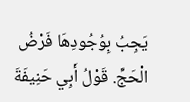يَجِبُ بِوُجُودِهَا فَرْضُ الْحَجِّ. قَوْلُ أَبِي حَنِيفَةَ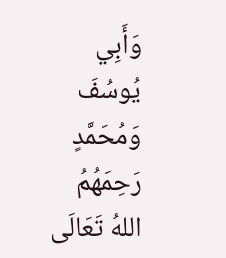وَأَبِي يُوسُفَ وَمُحَمَّدٍ رَحِمَهُمُ اللهُ تَعَالَى